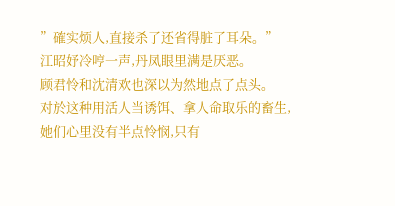”確实烦人,直接杀了还省得脏了耳朵。”
江昭妤冷哼一声,丹凤眼里满是厌恶。
顾君怜和沈清欢也深以为然地点了点头。
对於这种用活人当诱饵、拿人命取乐的畜生,她们心里没有半点怜悯,只有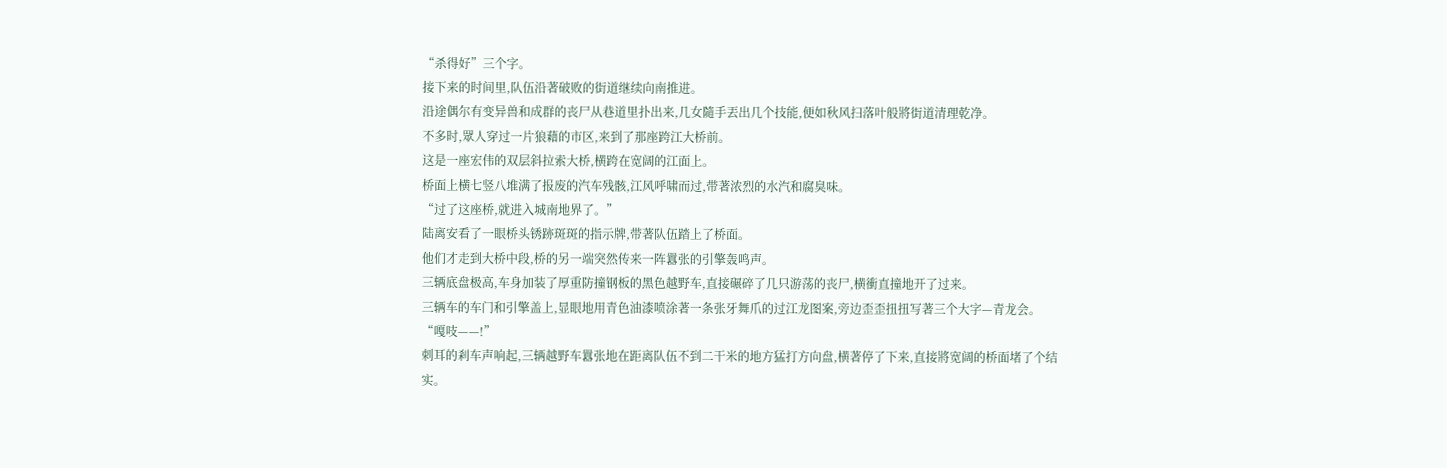“杀得好”三个字。
接下来的时间里,队伍沿著破败的街道继续向南推进。
沿途偶尔有变异兽和成群的丧尸从巷道里扑出来,几女隨手丟出几个技能,便如秋风扫落叶般將街道清理乾净。
不多时,眾人穿过一片狼藉的市区,来到了那座跨江大桥前。
这是一座宏伟的双层斜拉索大桥,横跨在宽阔的江面上。
桥面上横七竖八堆满了报废的汽车残骸,江风呼啸而过,带著浓烈的水汽和腐臭味。
“过了这座桥,就进入城南地界了。”
陆离安看了一眼桥头锈跡斑斑的指示牌,带著队伍踏上了桥面。
他们才走到大桥中段,桥的另一端突然传来一阵囂张的引擎轰鸣声。
三辆底盘极高,车身加装了厚重防撞钢板的黑色越野车,直接碾碎了几只游荡的丧尸,横衝直撞地开了过来。
三辆车的车门和引擎盖上,显眼地用青色油漆喷涂著一条张牙舞爪的过江龙图案,旁边歪歪扭扭写著三个大字—青龙会。
“嘎吱——!”
刺耳的剎车声响起,三辆越野车囂张地在距离队伍不到二干米的地方猛打方向盘,横著停了下来,直接將宽阔的桥面堵了个结实。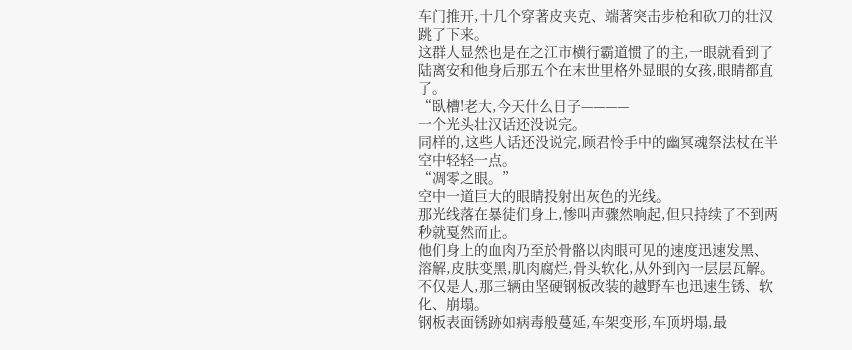车门推开,十几个穿著皮夹克、端著突击步枪和砍刀的壮汉跳了下来。
这群人显然也是在之江市横行霸道惯了的主,一眼就看到了陆离安和他身后那五个在末世里格外显眼的女孩,眼睛都直了。
“臥槽!老大,今天什么日子————
一个光头壮汉话还没说完。
同样的,这些人话还没说完,顾君怜手中的幽冥魂祭法杖在半空中轻轻一点。
“凋零之眼。”
空中一道巨大的眼睛投射出灰色的光线。
那光线落在暴徒们身上,惨叫声骤然响起,但只持续了不到两秒就戛然而止。
他们身上的血肉乃至於骨骼以肉眼可见的速度迅速发黑、溶解,皮肤变黑,肌肉腐烂,骨头软化,从外到內一层层瓦解。
不仅是人,那三辆由坚硬钢板改装的越野车也迅速生锈、软化、崩塌。
钢板表面锈跡如病毒般蔓延,车架变形,车顶坍塌,最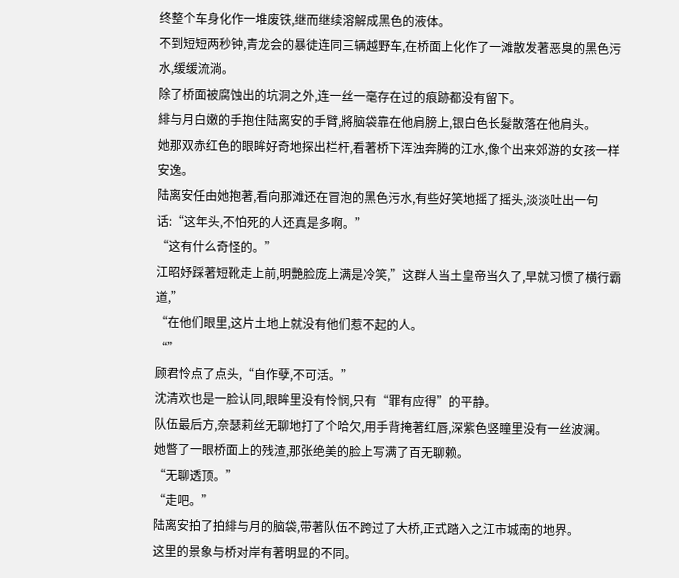终整个车身化作一堆废铁,继而继续溶解成黑色的液体。
不到短短两秒钟,青龙会的暴徒连同三辆越野车,在桥面上化作了一滩散发著恶臭的黑色污水,缓缓流淌。
除了桥面被腐蚀出的坑洞之外,连一丝一毫存在过的痕跡都没有留下。
緋与月白嫩的手抱住陆离安的手臂,將脑袋靠在他肩膀上,银白色长髮散落在他肩头。
她那双赤红色的眼眸好奇地探出栏杆,看著桥下浑浊奔腾的江水,像个出来郊游的女孩一样安逸。
陆离安任由她抱著,看向那滩还在冒泡的黑色污水,有些好笑地摇了摇头,淡淡吐出一句话:“这年头,不怕死的人还真是多啊。”
“这有什么奇怪的。”
江昭妤踩著短靴走上前,明艷脸庞上满是冷笑,”这群人当土皇帝当久了,早就习惯了横行霸道,”
“在他们眼里,这片土地上就没有他们惹不起的人。
“”
顾君怜点了点头,“自作孽,不可活。”
沈清欢也是一脸认同,眼眸里没有怜悯,只有“罪有应得”的平静。
队伍最后方,奈瑟莉丝无聊地打了个哈欠,用手背掩著红唇,深紫色竖瞳里没有一丝波澜。
她瞥了一眼桥面上的残渣,那张绝美的脸上写满了百无聊赖。
“无聊透顶。”
“走吧。”
陆离安拍了拍緋与月的脑袋,带著队伍不跨过了大桥,正式踏入之江市城南的地界。
这里的景象与桥对岸有著明显的不同。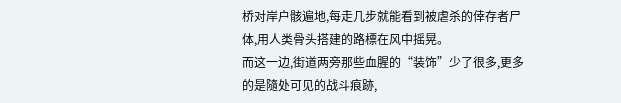桥对岸户骸遍地,每走几步就能看到被虐杀的倖存者尸体,用人类骨头搭建的路標在风中摇晃。
而这一边,街道两旁那些血腥的“装饰”少了很多,更多的是隨处可见的战斗痕跡,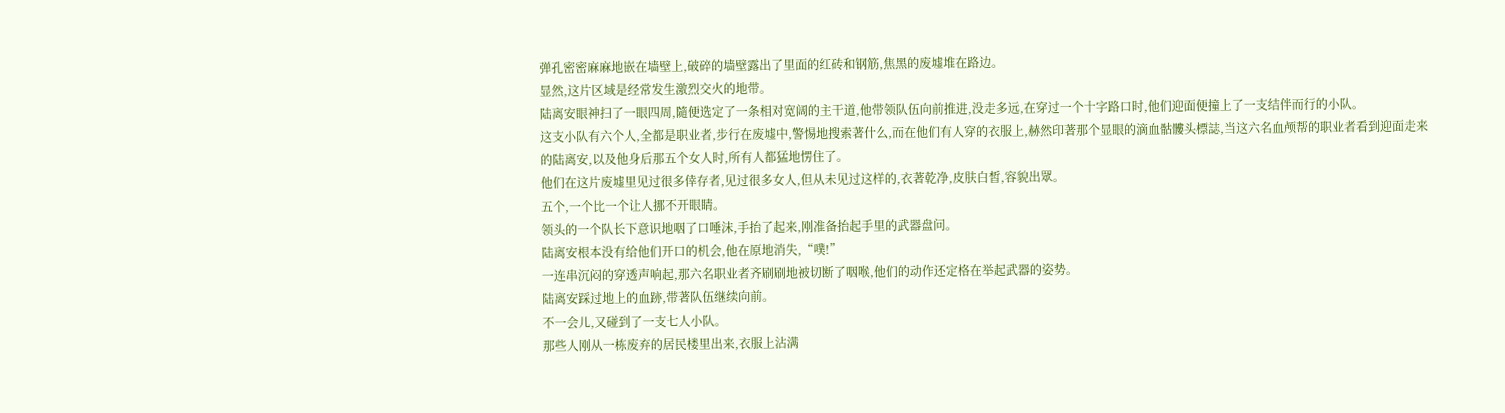弹孔密密麻麻地嵌在墙壁上,破碎的墙壁露出了里面的红砖和钢筋,焦黑的废墟堆在路边。
显然,这片区域是经常发生激烈交火的地带。
陆离安眼神扫了一眼四周,隨便选定了一条相对宽阔的主干道,他带领队伍向前推进,没走多远,在穿过一个十字路口时,他们迎面便撞上了一支结伴而行的小队。
这支小队有六个人,全都是职业者,步行在废墟中,警惕地搜索著什么,而在他们有人穿的衣服上,赫然印著那个显眼的滴血骷髏头標誌,当这六名血颅帮的职业者看到迎面走来的陆离安,以及他身后那五个女人时,所有人都猛地愣住了。
他们在这片废墟里见过很多倖存者,见过很多女人,但从未见过这样的,衣著乾净,皮肤白皙,容貌出眾。
五个,一个比一个让人挪不开眼睛。
领头的一个队长下意识地咽了口唾沫,手抬了起来,刚准备抬起手里的武器盘问。
陆离安根本没有给他们开口的机会,他在原地消失,“噗!”
一连串沉闷的穿透声响起,那六名职业者齐刷刷地被切断了咽喉,他们的动作还定格在举起武器的姿势。
陆离安踩过地上的血跡,带著队伍继续向前。
不一会儿,又碰到了一支七人小队。
那些人刚从一栋废弃的居民楼里出来,衣服上沾满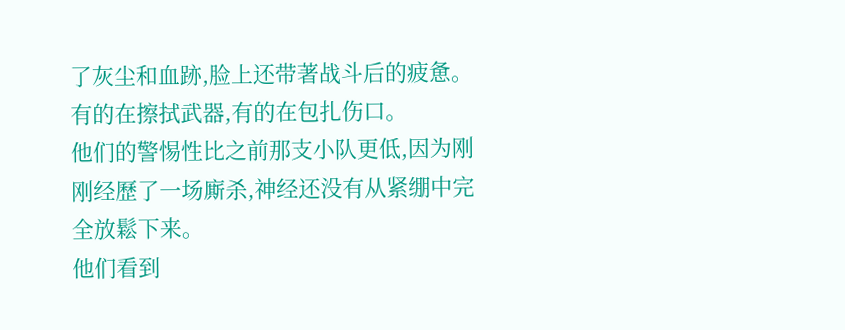了灰尘和血跡,脸上还带著战斗后的疲惫。
有的在擦拭武器,有的在包扎伤口。
他们的警惕性比之前那支小队更低,因为刚刚经歷了一场廝杀,神经还没有从紧绷中完全放鬆下来。
他们看到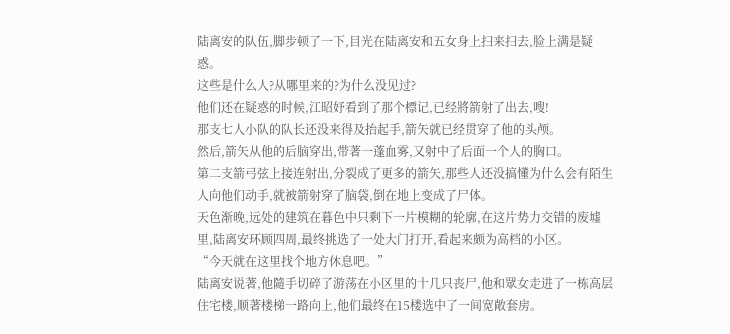陆离安的队伍,脚步顿了一下,目光在陆离安和五女身上扫来扫去,脸上满是疑惑。
这些是什么人?从哪里来的?为什么没见过?
他们还在疑惑的时候,江昭妤看到了那个標记,已经將箭射了出去,嗖!
那支七人小队的队长还没来得及抬起手,箭矢就已经贯穿了他的头颅。
然后,箭矢从他的后脑穿出,带著一蓬血雾,又射中了后面一个人的胸口。
第二支箭弓弦上接连射出,分裂成了更多的箭矢,那些人还没搞懂为什么会有陌生人向他们动手,就被箭射穿了脑袋,倒在地上变成了尸体。
天色渐晚,远处的建筑在暮色中只剩下一片模糊的轮廓,在这片势力交错的废墟里,陆离安环顾四周,最终挑选了一处大门打开,看起来颇为高档的小区。
“今天就在这里找个地方休息吧。”
陆离安说著,他隨手切碎了游荡在小区里的十几只丧尸,他和眾女走进了一栋高层住宅楼,顺著楼梯一路向上,他们最终在15楼选中了一间宽敞套房。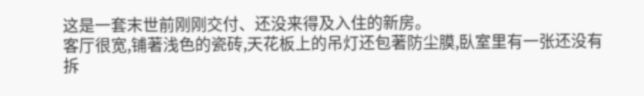这是一套末世前刚刚交付、还没来得及入住的新房。
客厅很宽,铺著浅色的瓷砖,天花板上的吊灯还包著防尘膜,臥室里有一张还没有拆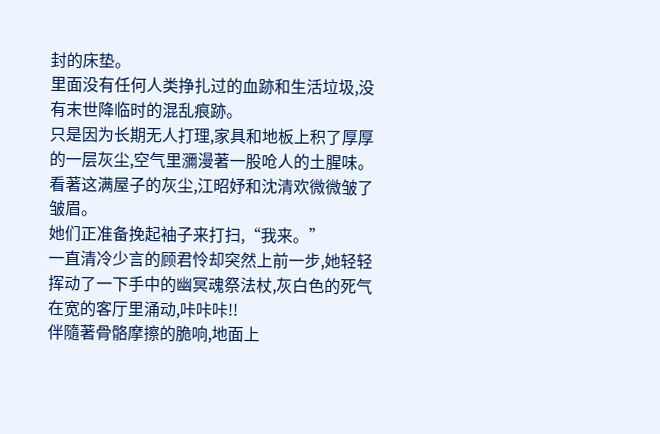封的床垫。
里面没有任何人类挣扎过的血跡和生活垃圾,没有末世降临时的混乱痕跡。
只是因为长期无人打理,家具和地板上积了厚厚的一层灰尘,空气里瀰漫著一股呛人的土腥味。
看著这满屋子的灰尘,江昭妤和沈清欢微微皱了皱眉。
她们正准备挽起袖子来打扫,“我来。”
一直清冷少言的顾君怜却突然上前一步,她轻轻挥动了一下手中的幽冥魂祭法杖,灰白色的死气在宽的客厅里涌动,咔咔咔!!
伴隨著骨骼摩擦的脆响,地面上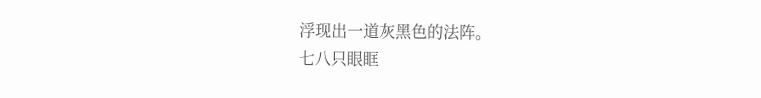浮现出一道灰黑色的法阵。
七八只眼眶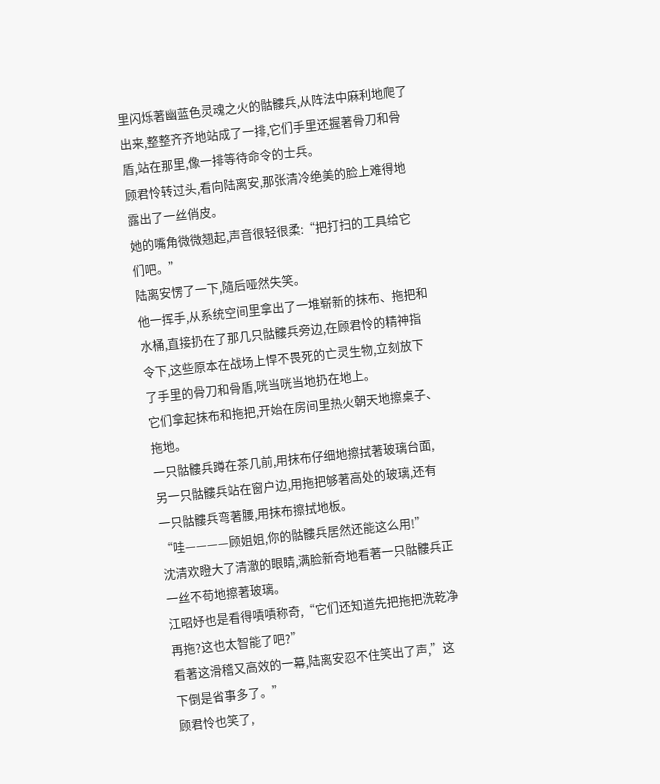里闪烁著幽蓝色灵魂之火的骷髏兵,从阵法中麻利地爬了出来,整整齐齐地站成了一排,它们手里还握著骨刀和骨盾,站在那里,像一排等待命令的士兵。
顾君怜转过头,看向陆离安,那张清冷绝美的脸上难得地露出了一丝俏皮。
她的嘴角微微翘起,声音很轻很柔:“把打扫的工具给它们吧。”
陆离安愣了一下,隨后哑然失笑。
他一挥手,从系统空间里拿出了一堆崭新的抹布、拖把和水桶,直接扔在了那几只骷髏兵旁边,在顾君怜的精神指令下,这些原本在战场上悍不畏死的亡灵生物,立刻放下了手里的骨刀和骨盾,咣当咣当地扔在地上。
它们拿起抹布和拖把,开始在房间里热火朝天地擦桌子、拖地。
一只骷髏兵蹲在茶几前,用抹布仔细地擦拭著玻璃台面,另一只骷髏兵站在窗户边,用拖把够著高处的玻璃,还有一只骷髏兵弯著腰,用抹布擦拭地板。
“哇————顾姐姐,你的骷髏兵居然还能这么用!”
沈清欢瞪大了清澈的眼睛,满脸新奇地看著一只骷髏兵正一丝不苟地擦著玻璃。
江昭妤也是看得嘖嘖称奇,“它们还知道先把拖把洗乾净再拖?这也太智能了吧?”
看著这滑稽又高效的一幕,陆离安忍不住笑出了声,”这下倒是省事多了。”
顾君怜也笑了,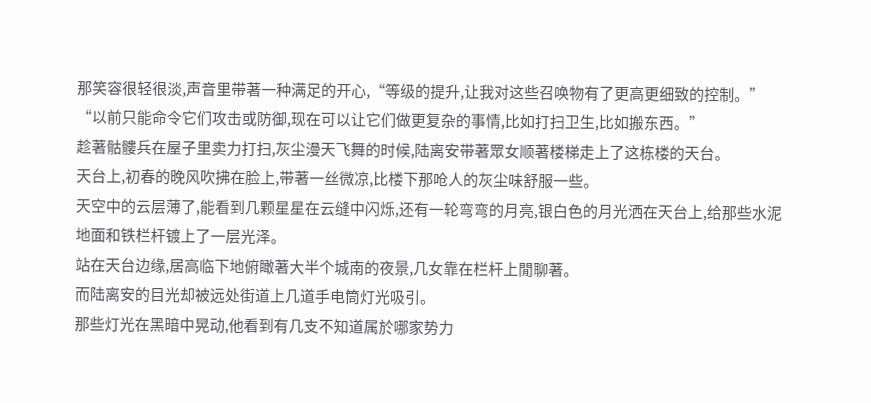那笑容很轻很淡,声音里带著一种满足的开心,“等级的提升,让我对这些召唤物有了更高更细致的控制。”
“以前只能命令它们攻击或防御,现在可以让它们做更复杂的事情,比如打扫卫生,比如搬东西。”
趁著骷髏兵在屋子里卖力打扫,灰尘漫天飞舞的时候,陆离安带著眾女顺著楼梯走上了这栋楼的天台。
天台上,初春的晚风吹拂在脸上,带著一丝微凉,比楼下那呛人的灰尘味舒服一些。
天空中的云层薄了,能看到几颗星星在云缝中闪烁,还有一轮弯弯的月亮,银白色的月光洒在天台上,给那些水泥地面和铁栏杆镀上了一层光泽。
站在天台边缘,居高临下地俯瞰著大半个城南的夜景,几女靠在栏杆上閒聊著。
而陆离安的目光却被远处街道上几道手电筒灯光吸引。
那些灯光在黑暗中晃动,他看到有几支不知道属於哪家势力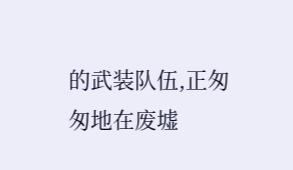的武装队伍,正匆匆地在废墟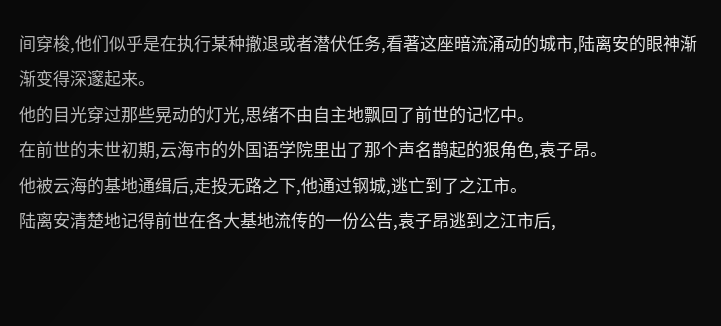间穿梭,他们似乎是在执行某种撤退或者潜伏任务,看著这座暗流涌动的城市,陆离安的眼神渐渐变得深邃起来。
他的目光穿过那些晃动的灯光,思绪不由自主地飘回了前世的记忆中。
在前世的末世初期,云海市的外国语学院里出了那个声名鹊起的狠角色,袁子昂。
他被云海的基地通缉后,走投无路之下,他通过钢城,逃亡到了之江市。
陆离安清楚地记得前世在各大基地流传的一份公告,袁子昂逃到之江市后,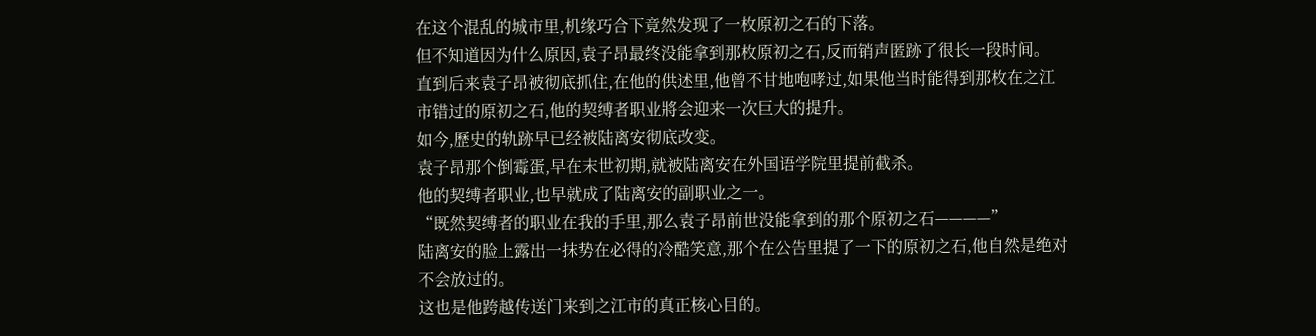在这个混乱的城市里,机缘巧合下竟然发现了一枚原初之石的下落。
但不知道因为什么原因,袁子昂最终没能拿到那枚原初之石,反而销声匿跡了很长一段时间。
直到后来袁子昂被彻底抓住,在他的供述里,他曾不甘地咆哮过,如果他当时能得到那枚在之江市错过的原初之石,他的契缚者职业將会迎来一次巨大的提升。
如今,歷史的轨跡早已经被陆离安彻底改变。
袁子昂那个倒霉蛋,早在末世初期,就被陆离安在外国语学院里提前截杀。
他的契缚者职业,也早就成了陆离安的副职业之一。
“既然契缚者的职业在我的手里,那么袁子昂前世没能拿到的那个原初之石————”
陆离安的脸上露出一抹势在必得的冷酷笑意,那个在公告里提了一下的原初之石,他自然是绝对不会放过的。
这也是他跨越传送门来到之江市的真正核心目的。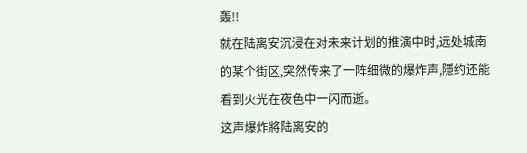轰!!
就在陆离安沉浸在对未来计划的推演中时,远处城南的某个街区,突然传来了一阵细微的爆炸声,隱约还能看到火光在夜色中一闪而逝。
这声爆炸將陆离安的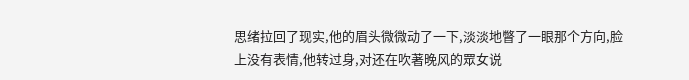思绪拉回了现实,他的眉头微微动了一下,淡淡地瞥了一眼那个方向,脸上没有表情,他转过身,对还在吹著晚风的眾女说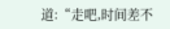道:“走吧,时间差不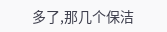多了,那几个保洁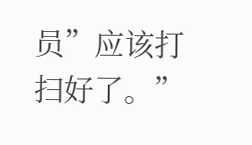员”应该打扫好了。”